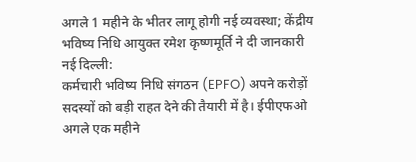अगले 1 महीने के भीतर लागू होगी नई व्यवस्था; केंद्रीय भविष्य निधि आयुक्त रमेश कृष्णमूर्ति ने दी जानकारी
नई दिल्ली:
कर्मचारी भविष्य निधि संगठन (EPFO) अपने करोड़ों सदस्यों को बड़ी राहत देने की तैयारी में है। ईपीएफओ अगले एक महीने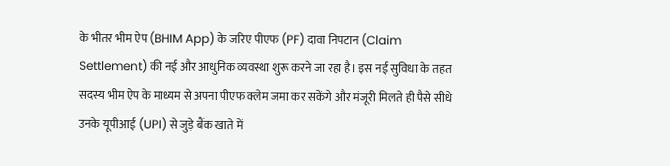के भीतर भीम ऐप (BHIM App) के जरिए पीएफ (PF) दावा निपटान (Claim Settlement) की नई और आधुनिक व्यवस्था शुरू करने जा रहा है। इस नई सुविधा के तहत सदस्य भीम ऐप के माध्यम से अपना पीएफ क्लेम जमा कर सकेंगे और मंजूरी मिलते ही पैसे सीधे उनके यूपीआई (UPI) से जुड़े बैंक खाते में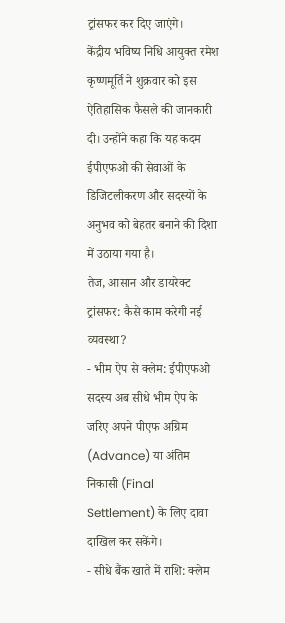ट्रांसफर कर दिए जाएंगे।
केंद्रीय भविष्य निधि आयुक्त रमेश कृष्णमूर्ति ने शुक्रवार को इस ऐतिहासिक फैसले की जानकारी दी। उन्होंने कहा कि यह कदम ईपीएफओ की सेवाओं के डिजिटलीकरण और सदस्यों के अनुभव को बेहतर बनाने की दिशा में उठाया गया है।
तेज, आसान और डायरेक्ट ट्रांसफर: कैसे काम करेगी नई व्यवस्था?
- भीम ऐप से क्लेम: ईपीएफओ सदस्य अब सीधे भीम ऐप के जरिए अपने पीएफ अग्रिम (Advance) या अंतिम निकासी (Final Settlement) के लिए दावा दाखिल कर सकेंगे।
- सीधे बैंक खाते में राशि: क्लेम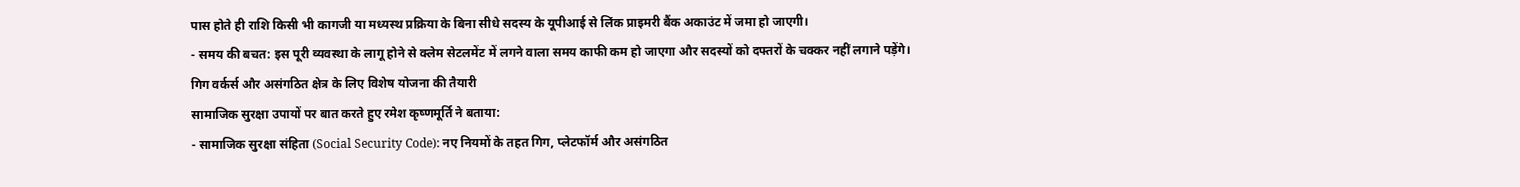पास होते ही राशि किसी भी कागजी या मध्यस्थ प्रक्रिया के बिना सीधे सदस्य के यूपीआई से लिंक प्राइमरी बैंक अकाउंट में जमा हो जाएगी।
- समय की बचत: इस पूरी व्यवस्था के लागू होने से क्लेम सेटलमेंट में लगने वाला समय काफी कम हो जाएगा और सदस्यों को दफ्तरों के चक्कर नहीं लगाने पड़ेंगे।
गिग वर्कर्स और असंगठित क्षेत्र के लिए विशेष योजना की तैयारी
सामाजिक सुरक्षा उपायों पर बात करते हुए रमेश कृष्णमूर्ति ने बताया:
- सामाजिक सुरक्षा संहिता (Social Security Code): नए नियमों के तहत गिग, प्लेटफॉर्म और असंगठित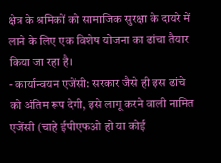क्षेत्र के श्रमिकों को सामाजिक सुरक्षा के दायरे में लाने के लिए एक विशेष योजना का ढांचा तैयार किया जा रहा है।
- कार्यान्वयन एजेंसी: सरकार जैसे ही इस ढांचे को अंतिम रूप देगी, इसे लागू करने वाली नामित एजेंसी (चाहे ईपीएफओ हो या कोई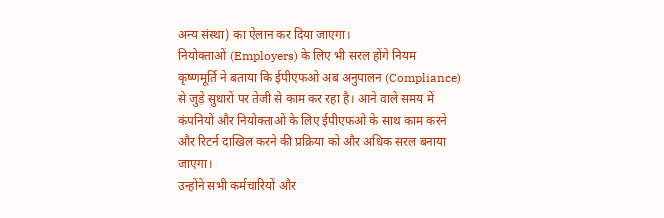अन्य संस्था) का ऐलान कर दिया जाएगा।
नियोक्ताओं (Employers) के लिए भी सरल होंगे नियम
कृष्णमूर्ति ने बताया कि ईपीएफओ अब अनुपालन (Compliance) से जुड़े सुधारों पर तेजी से काम कर रहा है। आने वाले समय में कंपनियों और नियोक्ताओं के लिए ईपीएफओ के साथ काम करने और रिटर्न दाखिल करने की प्रक्रिया को और अधिक सरल बनाया जाएगा।
उन्होंने सभी कर्मचारियों और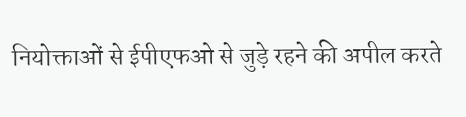नियोक्ताओं से ईपीएफओ से जुड़े रहने की अपील करते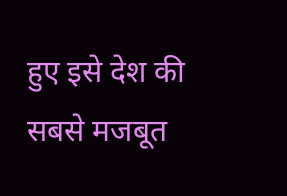हुए इसे देश की सबसे मजबूत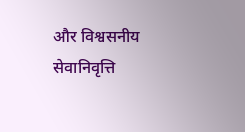और विश्वसनीय सेवानिवृत्ति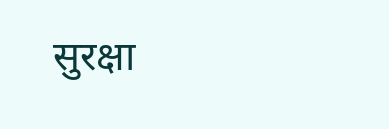सुरक्षा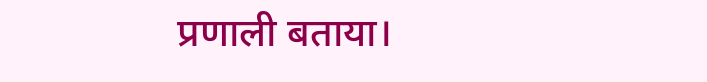प्रणाली बताया।